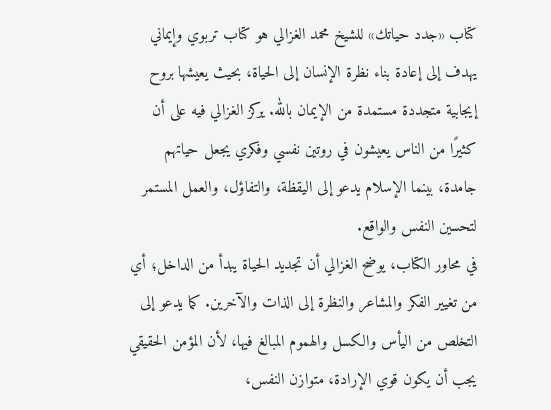كتاب «جدد حياتك» للشيخ محمد الغزالي هو كتاب تربوي وإيماني يهدف إلى إعادة بناء نظرة الإنسان إلى الحياة، بحيث يعيشها بروح إيجابية متجددة مستمدة من الإيمان بالله. يركز الغزالي فيه على أن كثيرًا من الناس يعيشون في روتين نفسي وفكري يجعل حياتهم جامدة، بينما الإسلام يدعو إلى اليقظة، والتفاؤل، والعمل المستمر لتحسين النفس والواقع.
في محاور الكتاب، يوضح الغزالي أن تجديد الحياة يبدأ من الداخل؛ أي من تغيير الفكر والمشاعر والنظرة إلى الذات والآخرين. كما يدعو إلى التخلص من اليأس والكسل والهموم المبالغ فيها، لأن المؤمن الحقيقي يجب أن يكون قوي الإرادة، متوازن النفس،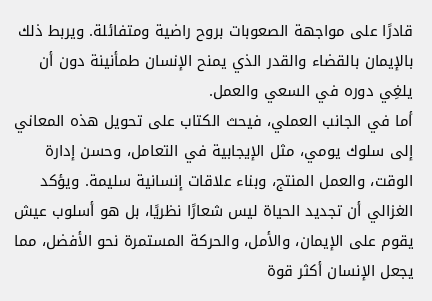قادرًا على مواجهة الصعوبات بروح راضية ومتفائلة. ويربط ذلك بالإيمان بالقضاء والقدر الذي يمنح الإنسان طمأنينة دون أن يلغِي دوره في السعي والعمل.
أما في الجانب العملي، فيحث الكتاب على تحويل هذه المعاني إلى سلوك يومي، مثل الإيجابية في التعامل، وحسن إدارة الوقت، والعمل المنتج، وبناء علاقات إنسانية سليمة. ويؤكد الغزالي أن تجديد الحياة ليس شعارًا نظريًا، بل هو أسلوب عيش يقوم على الإيمان، والأمل، والحركة المستمرة نحو الأفضل، مما يجعل الإنسان أكثر قوة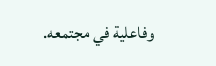وفاعلية في مجتمعه.